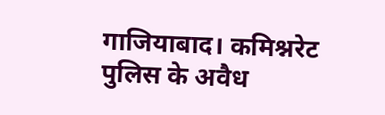गाजियाबाद। कमिश्नरेट पुलिस के अवैध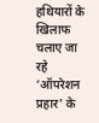हथियारों के खिलाफ चलाए जा रहे ‘ऑपरेशन प्रहार’ के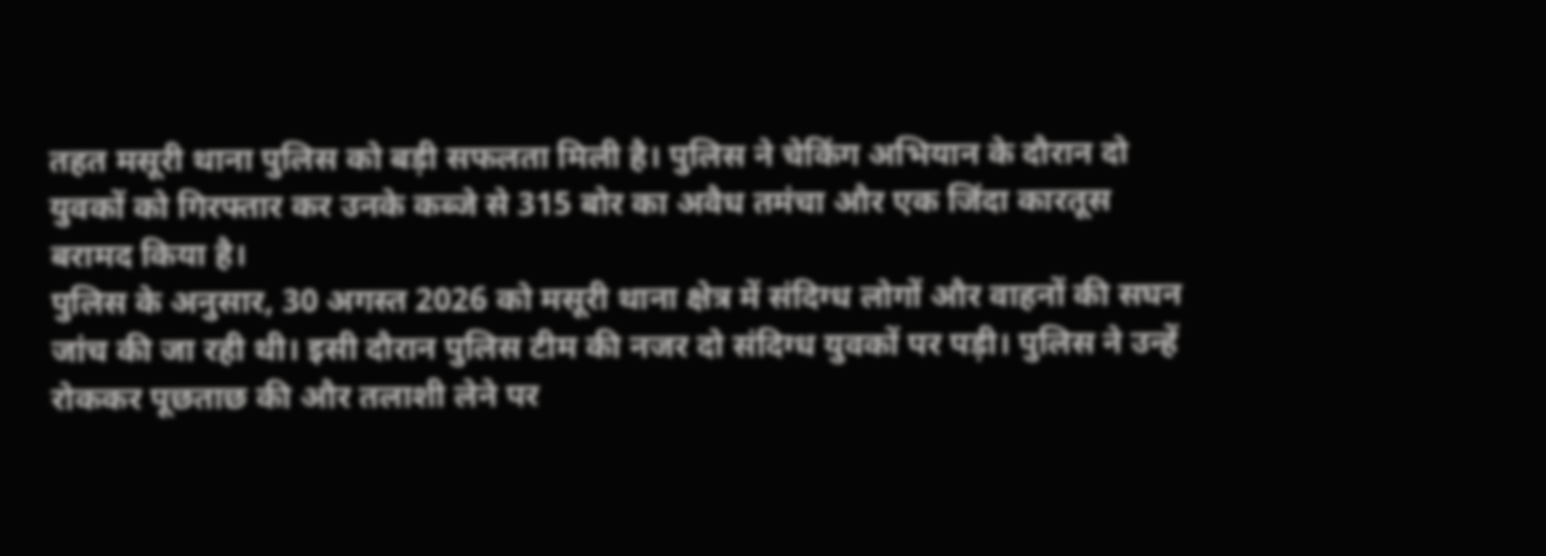तहत मसूरी थाना पुलिस को बड़ी सफलता मिली है। पुलिस ने चेकिंग अभियान के दौरान दो युवकों को गिरफ्तार कर उनके कब्जे से 315 बोर का अवैध तमंचा और एक जिंदा कारतूस बरामद किया है।
पुलिस के अनुसार, 30 अगस्त 2026 को मसूरी थाना क्षेत्र में संदिग्ध लोगों और वाहनों की सघन जांच की जा रही थी। इसी दौरान पुलिस टीम की नजर दो संदिग्ध युवकों पर पड़ी। पुलिस ने उन्हें रोककर पूछताछ की और तलाशी लेने पर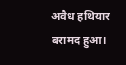अवैध हथियार बरामद हुआ।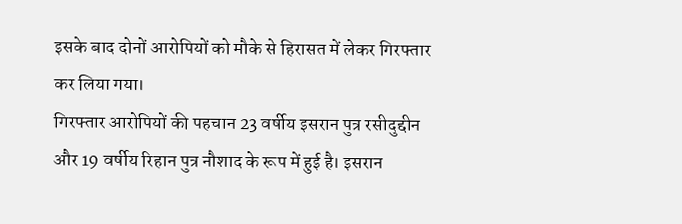इसके बाद दोनों आरोपियों को मौके से हिरासत में लेकर गिरफ्तार कर लिया गया।
गिरफ्तार आरोपियों की पहचान 23 वर्षीय इसरान पुत्र रसीदुद्दीन और 19 वर्षीय रिहान पुत्र नौशाद के रूप में हुई है। इसरान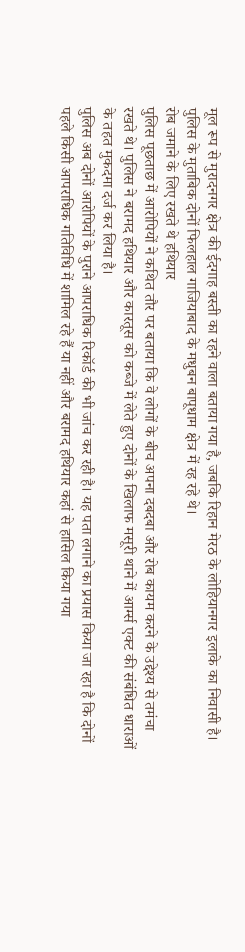मूल रूप से मुरादनगर क्षेत्र की ईदगाह बस्ती का रहने वाला बताया गया है, जबकि रिहान मेरठ के लोहियानगर इलाके का निवासी है। पुलिस के मुताबिक दोनों फिलहाल गाजियाबाद के मधुबन बापूधाम क्षेत्र में रह रहे थे।
रोब जमाने के लिए रखते थे हथियार
पुलिस पूछताछ में आरोपियों ने कथित तौर पर बताया कि वे लोगों के बीच अपना दबदबा और रोब कायम करने के उद्देश्य से तमंचा रखते थे। पुलिस ने बरामद हथियार और कारतूस को कब्जे में लेते हुए दोनों के खिलाफ मसूरी थाने में आर्म्स एक्ट की संबंधित धाराओं के तहत मुकदमा दर्ज कर लिया है।
पुलिस अब दोनों आरोपियों के पुराने आपराधिक रिकॉर्ड की भी जांच कर रही है। यह पता लगाने का प्रयास किया जा रहा है कि दोनों पहले किसी आपराधिक गतिविधि में शामिल रहे हैं या नहीं और बरामद हथियार कहां से हासिल किया गया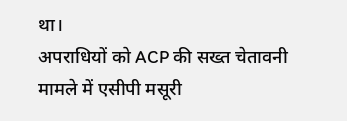था।
अपराधियों को ACP की सख्त चेतावनी
मामले में एसीपी मसूरी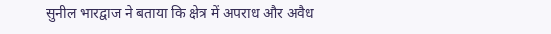सुनील भारद्वाज ने बताया कि क्षेत्र में अपराध और अवैध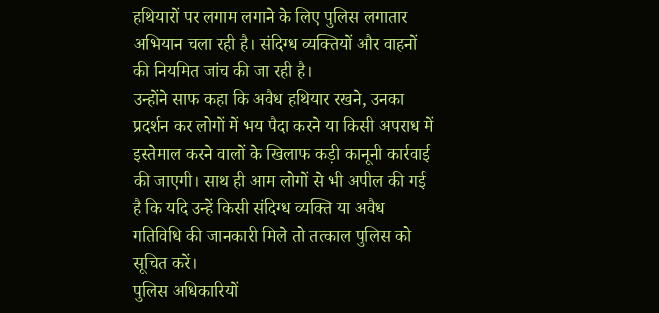हथियारों पर लगाम लगाने के लिए पुलिस लगातार अभियान चला रही है। संदिग्ध व्यक्तियों और वाहनों की नियमित जांच की जा रही है।
उन्होंने साफ कहा कि अवैध हथियार रखने, उनका प्रदर्शन कर लोगों में भय पैदा करने या किसी अपराध में इस्तेमाल करने वालों के खिलाफ कड़ी कानूनी कार्रवाई की जाएगी। साथ ही आम लोगों से भी अपील की गई है कि यदि उन्हें किसी संदिग्ध व्यक्ति या अवैध गतिविधि की जानकारी मिले तो तत्काल पुलिस को सूचित करें।
पुलिस अधिकारियों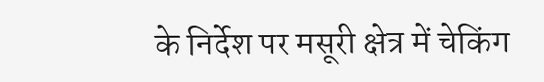के निर्देश पर मसूरी क्षेत्र में चेकिंग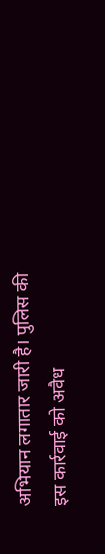अभियान लगातार जारी है। पुलिस की इस कार्रवाई को अवैध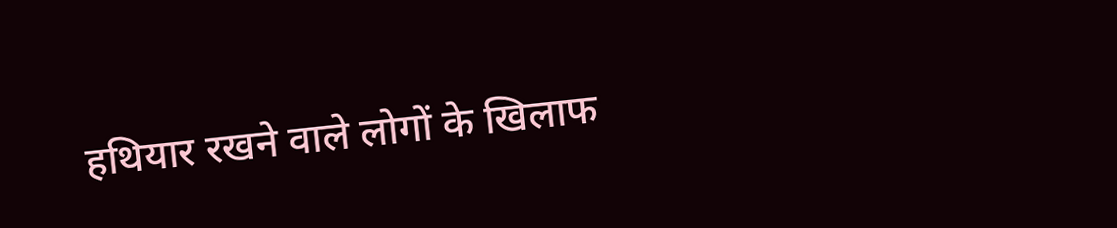हथियार रखने वाले लोगों के खिलाफ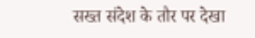सख्त संदेश के तौर पर देखा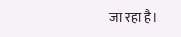जा रहा है।